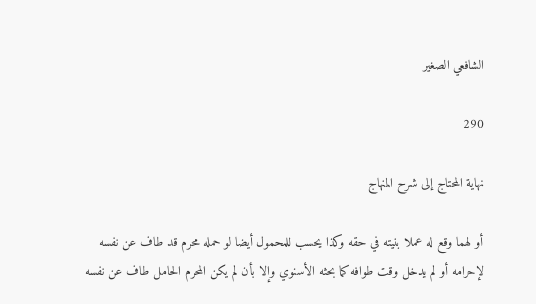الشافعي الصغير

290

نهاية المحتاج إلى شرح المنهاج

أو لهما وقع له عملا بنيته في حقه وكذا يحسب للمحمول أيضا لو حمله محرم قد طاف عن نفسه لإحرامه أو لم يدخل وقت طوافه كما بحثه الأسنوي وإلا بأن لم يكن المحرم الحامل طاف عن نفسه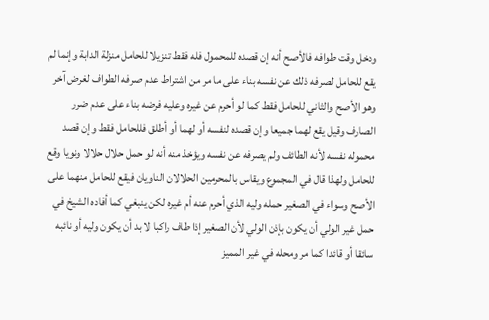ودخل وقت طوافه فالأصح أنه إن قصده للمحمول فله فقط تنزيلا للحامل منزلة الدابة وإنما لم يقع للحامل لصرفه ذلك عن نفسه بناء على ما مر من اشتراط عدم صرفه الطواف لغرض آخر وهو الأصح والثاني للحامل فقط كما لو أحرم عن غيره وعليه فرضه بناء على عدم ضرر الصارف وقيل يقع لهما جميعا وإن قصده لنفسه أو لهما أو أطلق فللحامل فقط وإن قصد محموله نفسه لأنه الطائف ولم يصرفه عن نفسه ويؤخذ منه أنه لو حمل حلال حلالا ونويا وقع للحامل ولهذا قال في المجموع ويقاس بالمحرمين الحلالان الناويان فيقع للحامل منهما على الأصح وسواء في الصغير حمله وليه الذي أحرم عنه أم غيره لكن ينبغي كما أفاده الشيخ في حمل غير الولي أن يكون بإذن الولي لأن الصغير إذا طاف راكبا لا بد أن يكون وليه أو نائبه سائقا أو قائدا كما مر ومحله في غير المميز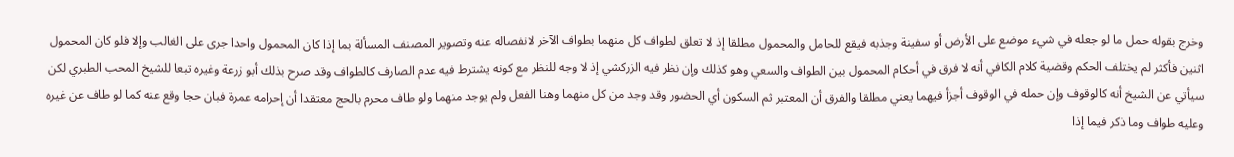وخرج بقوله حمل ما لو جعله في شيء موضع على الأرض أو سفينة وجذبه فيقع للحامل والمحمول مطلقا إذ لا تعلق لطواف كل منهما بطواف الآخر لانفصاله عنه وتصوير المصنف المسألة بما إذا كان المحمول واحدا جرى على الغالب وإلا فلو كان المحمول اثنين فأكثر لم يختلف الحكم وقضية كلام الكافي أنه لا فرق في أحكام المحمول بين الطواف والسعي وهو كذلك وإن نظر فيه الزركشي إذ لا وجه للنظر مع كونه يشترط فيه عدم الصارف كالطواف وقد صرح بذلك أبو زرعة وغيره تبعا للشيخ المحب الطبري لكن سيأتي عن الشيخ أنه كالوقوف وإن حمله في الوقوف أجزأ فيهما يعني مطلقا والفرق أن المعتبر ثم السكون أي الحضور وقد وجد من كل منهما وهنا الفعل ولم يوجد منهما ولو طاف محرم بالحج معتقدا أن إحرامه عمرة فبان حجا وقع عنه كما لو طاف عن غيره وعليه طواف وما ذكر فيما إذا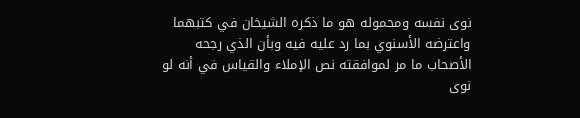نوى نفسه ومحموله هو ما ذكره الشيخان في كتبهما واعترضه الأسنوي بما رد عليه فيه وبأن الذي رجحه الأصحاب ما مر لموافقته نص الإملاء والقياس في أنه لو نوى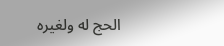الحج له ولغيره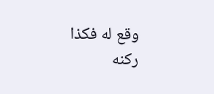وقع له فكذا ركنه